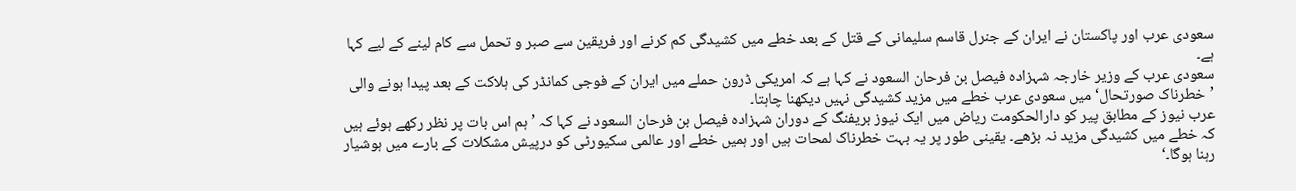سعودی عرب اور پاکستان نے ایران کے جنرل قاسم سلیمانی کے قتل کے بعد خطے میں کشیدگی کم کرنے اور فریقین سے صبر و تحمل سے کام لینے کے لیے کہا ہے۔
سعودی عرب کے وزیر خارجہ شہزادہ فیصل بن فرحان السعود نے کہا ہے کہ امریکی ڈرون حملے میں ایران کے فوجی کمانڈر کی ہلاکت کے بعد پیدا ہونے والی ’خطرناک صورتحال‘ میں سعودی عرب خطے میں مزید کشیدگی نہیں دیکھنا چاہتا۔
عرب نیوز کے مطابق پیر کو دارالحکومت ریاض میں ایک نیوز بریفنگ کے دوران شہزادہ فیصل بن فرحان السعود نے کہا کہ ’ہم اس بات پر نظر رکھے ہوئے ہیں کہ خطے میں کشیدگی مزید نہ بڑھے۔ یقینی طور پر یہ بہت خطرناک لمحات ہیں اور ہمیں خطے اور عالمی سکیورٹی کو درپیش مشکلات کے بارے میں ہوشیار رہنا ہوگا۔‘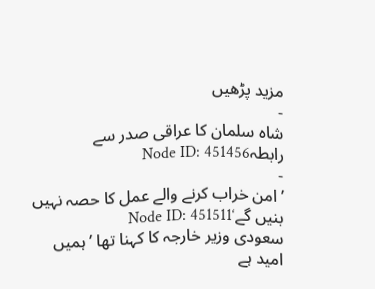مزید پڑھیں
-
شاہ سلمان کا عراقی صدر سے رابطہNode ID: 451456
-
’امن خراب کرنے والے عمل کا حصہ نہیں بنیں گے‘Node ID: 451511
سعودی وزیر خارجہ کا کہنا تھا ’ہمیں امید ہے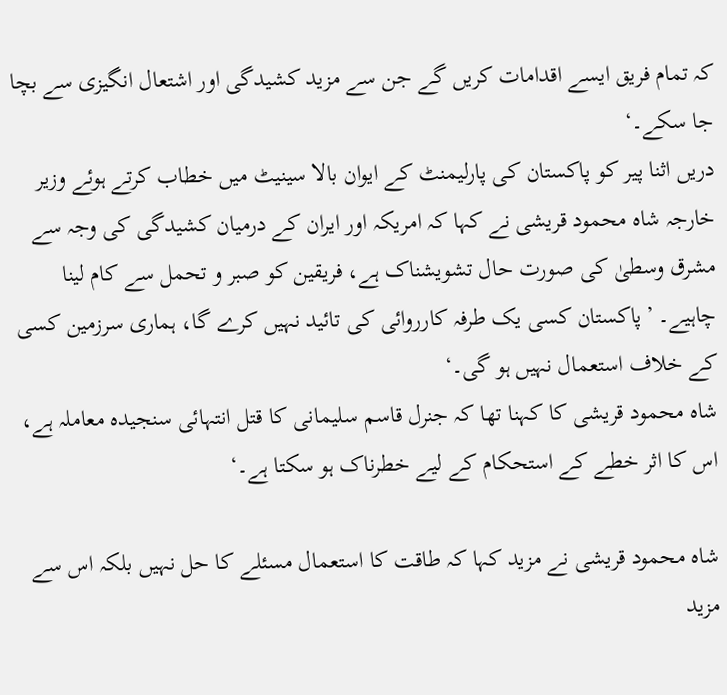کہ تمام فریق ایسے اقدامات کریں گے جن سے مزید کشیدگی اور اشتعال انگیزی سے بچا جا سکے۔‘
دریں اثنا پیر کو پاکستان کی پارلیمنٹ کے ایوان بالا سینیٹ میں خطاب کرتے ہوئے وزیر خارجہ شاہ محمود قریشی نے کہا کہ امریکہ اور ایران کے درمیان کشیدگی کی وجہ سے مشرق وسطیٰ کی صورت حال تشویشناک ہے، فریقین کو صبر و تحمل سے کام لینا چاہیے۔ ’پاکستان کسی یک طرفہ کارروائی کی تائید نہیں کرے گا، ہماری سرزمین کسی کے خلاف استعمال نہیں ہو گی۔‘
شاہ محمود قریشی کا کہنا تھا کہ جنرل قاسم سلیمانی کا قتل انتہائی سنجیدہ معاملہ ہے، اس کا اثر خطے کے استحکام کے لیے خطرناک ہو سکتا ہے۔‘

شاہ محمود قریشی نے مزید کہا کہ طاقت کا استعمال مسئلے کا حل نہیں بلکہ اس سے مزید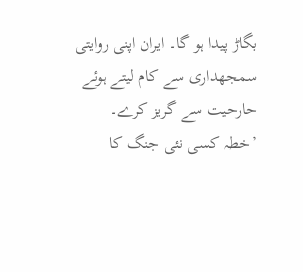بگاڑ پیدا ہو گا۔ ایران اپنی روایتی سمجھداری سے کام لیتے ہوئے حارحیت سے گریز کرے۔
’خطہ کسی نئی جنگ کا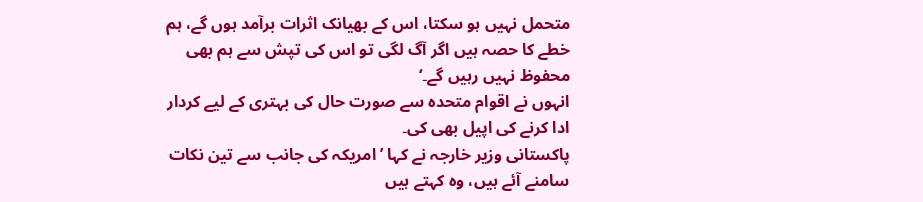متحمل نہیں ہو سکتا، اس کے بھیانک اثرات برآمد ہوں گے، ہم خطے کا حصہ ہیں اگر آگ لگی تو اس کی تپش سے ہم بھی محفوظ نہیں رہیں گے۔‘
انہوں نے اقوام متحدہ سے صورت حال کی بہتری کے لیے کردار ادا کرنے کی اپیل بھی کی۔
پاکستانی وزیر خارجہ نے کہا ’امریکہ کی جانب سے تین نکات سامنے آئے ہیں، وہ کہتے ہیں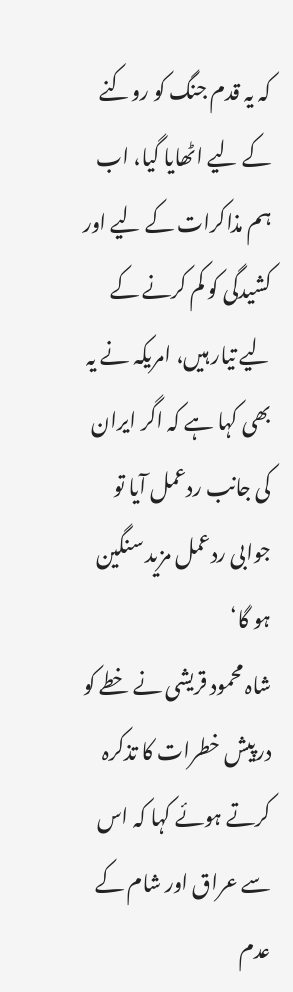کہ یہ قدم جنگ کو روکنے کے لیے اٹھایا گیا، اب ہم مذاکرات کے لیے اور کشیدگی کو کم کرنے کے لیے تیار ہیں، امریکہ نے یہ بھی کہا ہے کہ اگر ایران کی جانب ردعمل آیا تو جوابی ردعمل مزید سنگین ہو گا‘
شاہ محمود قریشی نے خطے کو درپیش خطرات کا تذکرہ کرتے ہوئے کہا کہ اس سے عراق اور شام کے عدم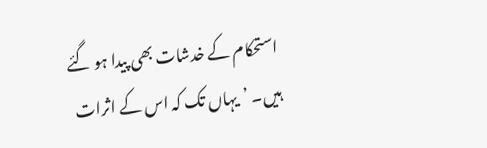استحکام کے خدشات بھی پیدا ہو گئے ہیں۔ ’یہاں تک کہ اس کے اثرات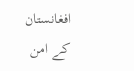افغانستان کے امن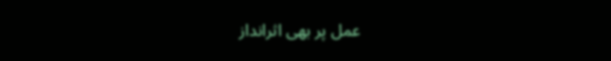عمل پر بھی اثرانداز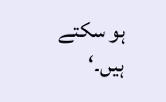ہو سکتے ہیں۔‘